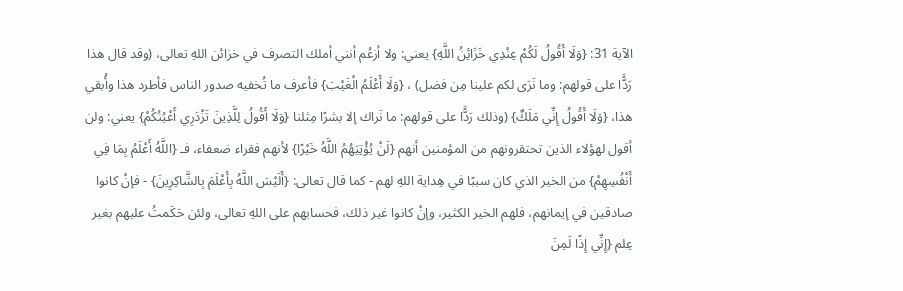الآية 31: {وَلَا أَقُولُ لَكُمْ عِنْدِي خَزَائِنُ اللَّهِ} يعني: ولا أزعُم أنني أملك التصرف في خزائن اللهِ تعالى، (وقد قال هذا رَدًَّا على قولهم: وما نَرَى لكم علينا مِن فضل) ، {وَلَا أَعْلَمُ الْغَيْبَ} فأعرف ما تُخفيه صدور الناس فأطرد هذا وأُبقي هذا، {وَلَا أَقُولُ إِنِّي مَلَكٌ} (وذلك رَدًَّا على قولهم: ما نَراك إلا بشرًا مِثلنا {وَلَا أَقُولُ لِلَّذِينَ تَزْدَرِي أَعْيُنُكُمْ} يعني: ولن أقول لهؤلاء الذين تحتقرونهم من المؤمنين أنهم {لَنْ يُؤْتِيَهُمُ اللَّهُ خَيْرًا} لأنهم فقراء ضعفاء، فـ {اللَّهُ أَعْلَمُ بِمَا فِي أَنْفُسِهِمْ} من الخير الذي كان سببًا في هِداية اللهِ لهم - كما قال تعالى: {أَلَيْسَ اللَّهُ بِأَعْلَمَ بِالشَّاكِرِينَ} - فإنْ كانوا صادقين في إيمانهم، فلهم الخير الكثير، وإنْ كانوا غير ذلك، فحسابهم على اللهِ تعالى، ولئن حَكَمتُ عليهم بغير عِلم {إِنِّي إِذًا لَمِنَ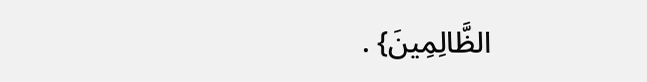الظَّالِمِينَ} .